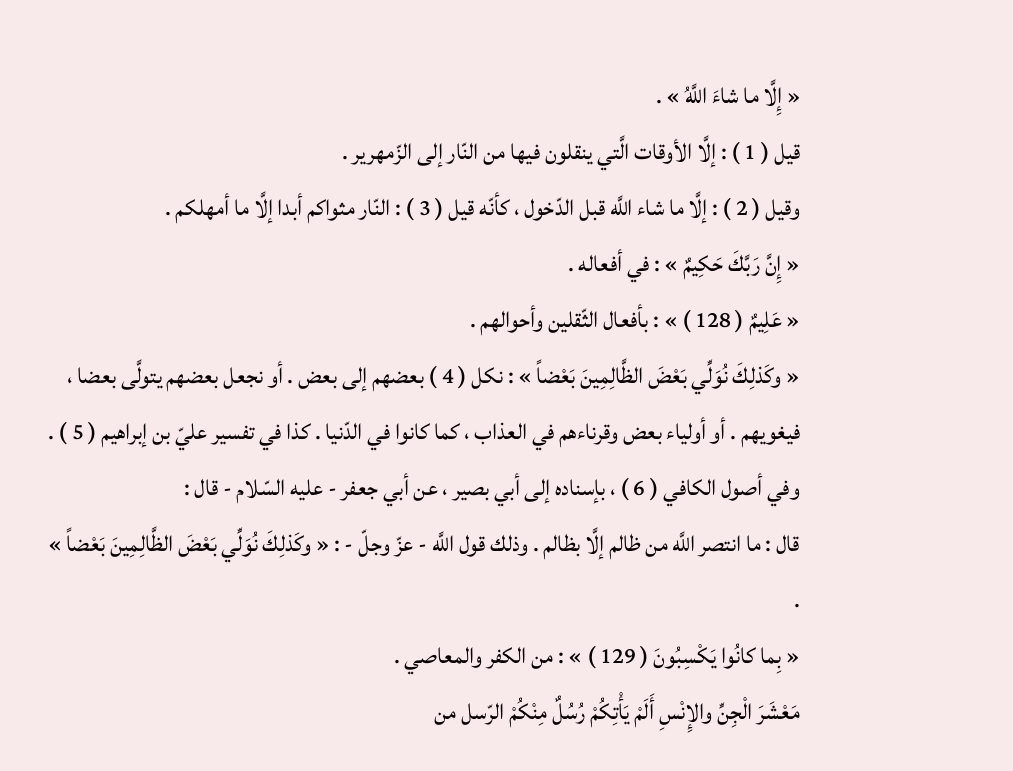« إِلَّا ما شاءَ اللَّهُ » .
قيل ( 1 ) : إلَّا الأوقات الَّتي ينقلون فيها من النّار إلى الزّمهرير .
وقيل ( 2 ) : إلَّا ما شاء اللَّه قبل الدّخول ، كأنّه قيل ( 3 ) : النّار مثواكم أبدا إلَّا ما أمهلكم .
« إِنَّ رَبَّكَ حَكِيمٌ » : في أفعاله .
« عَلِيمٌ ( 128 ) » : بأفعال الثّقلين وأحوالهم .
« وكَذلِكَ نُوَلِّي بَعْضَ الظَّالِمِينَ بَعْضاً » : نكل ( 4 ) بعضهم إلى بعض . أو نجعل بعضهم يتولَّى بعضا ، فيغويهم . أو أولياء بعض وقرناءهم في العذاب ، كما كانوا في الدّنيا . كذا في تفسير عليّ بن إبراهيم ( 5 ) .
وفي أصول الكافي ( 6 ) ، بإسناده إلى أبي بصير ، عن أبي جعفر - عليه السّلام - قال :
قال : ما انتصر اللَّه من ظالم إلَّا بظالم . وذلك قول اللَّه - عزّ وجلّ - : « وكَذلِكَ نُوَلِّي بَعْضَ الظَّالِمِينَ بَعْضاً » .
« بِما كانُوا يَكْسِبُونَ ( 129 ) » : من الكفر والمعاصي .
مَعْشَرَ الْجِنِّ والإِنْسِ أَلَمْ يَأْتِكُمْ رُسُلٌ مِنْكُمْ الرّسل من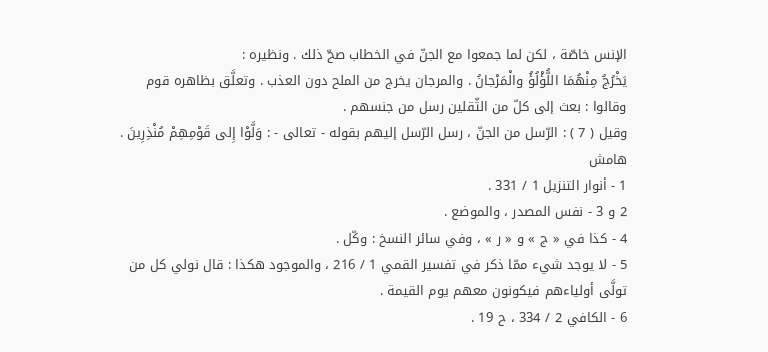الإنس خاصّة ، لكن لما جمعوا مع الجنّ في الخطاب صحّ ذلك . ونظيره :
يَخْرُجُ مِنْهُمَا اللُّؤْلُؤُ والْمَرْجانُ . والمرجان يخرج من الملح دون العذب . وتعلَّق بظاهره قوم وقالوا : بعث إلى كلّ من الثّقلين رسل من جنسهم .
وقيل ( 7 ) : الرّسل من الجنّ ، رسل الرّسل إليهم بقوله - تعالى - : وَلَّوْا إِلى قَوْمِهِمْ مُنْذِرِينَ .
هامش
1 - أنوار التنزيل 1 / 331 .
2 و 3 - نفس المصدر ، والموضع .
4 - كذا في « ج » و « ر » ، وفي سائر النسخ : وكّل .
5 - لا يوجد شيء ممّا ذكر في تفسير القمي 1 / 216 ، والموجود هكذا : قال نولي كل من تولَّى أولياءهم فيكونون معهم يوم القيمة .
6 - الكافي 2 / 334 ، ح 19 .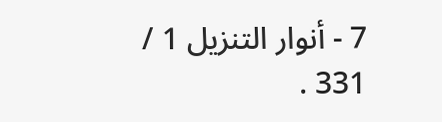7 - أنوار التنزيل 1 / 331 .